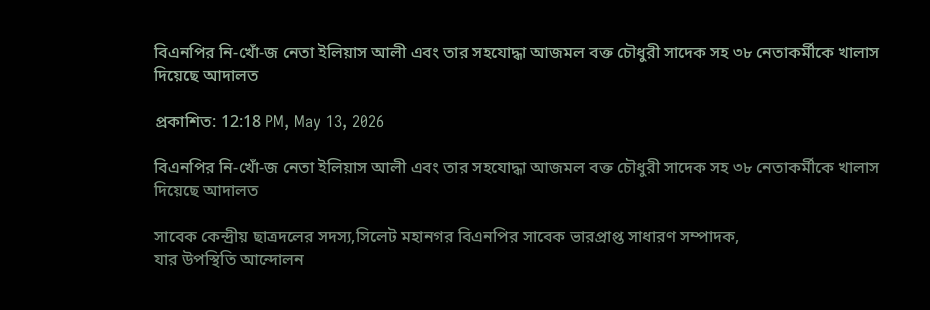বিএনপির নি-খোঁ-জ নেতা ইলিয়াস আলী এবং তার সহযোদ্ধা আজমল বক্ত চৌধুরী সাদেক সহ ৩৮ নেতাকর্মীকে খালাস দিয়েছে আদালত

প্রকাশিত: 12:18 PM, May 13, 2026

বিএনপির নি-খোঁ-জ নেতা ইলিয়াস আলী এবং তার সহযোদ্ধা আজমল বক্ত চৌধুরী সাদেক সহ ৩৮ নেতাকর্মীকে খালাস দিয়েছে আদালত

সাবেক কেন্দ্রীয় ছাত্রদলের সদস্য,সিলেট মহানগর বিএনপির সাবেক ভারপ্রাপ্ত সাধারণ সম্পাদক,
যার উপস্থিতি আন্দোলন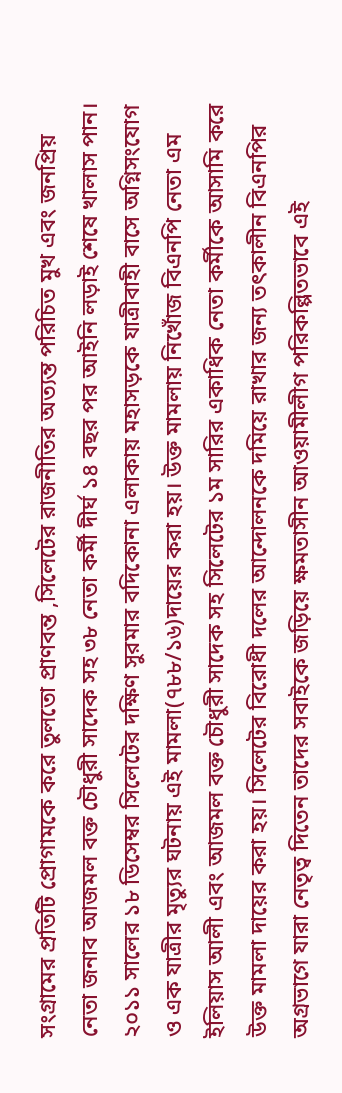সংগ্রামের প্রতিটি প্রোগামকে করে তুলতো প্রাণবন্ত ,সিলেটের রাজনীতির অত্যন্ত পরিচিত মুখ এবং জনপ্রিয় নেতা জনাব আজমল বক্ত চৌধুরী সাদেক সহ ৩৮ নেতা কর্মী দীর্ঘ ১৪ বছর পর আইনি লড়াই শেষে খালাস পান। ২০১১ সালের ১৮ ডিসেম্বর সিলেটের দক্ষিণ সুরমার বদিকোনা এলাকায় মহাসড়কে যাত্রীবাহী বাসে অগ্নিসংযোগ ও এক যাত্রীর মৃত্যুর ঘটনায় এই মামলা(৭৮৮/১৬)দায়ের করা হয়। উক্ত মামলায় নিখোঁজ বিএনপি নেতা এম ইলিয়াস আলী এবং আজমল বক্ত চৌধুরী সাদেক সহ সিলেটের ১ম সারির একাধিক নেতা কর্মীকে আসামি করে উক্ত মামলা দায়ের করা হয়। সিলেটের বিরোধী দলের আন্দোলনকে দমিয়ে রাখার জন্য তৎকালীন বিএনপির অগ্রভাগে যারা নেতৃত্ব দিতেন তাদের সবাইকে জড়িয়ে ক্ষমতাসীন আওয়ামীলীগ পরিকল্পিতভাবে এই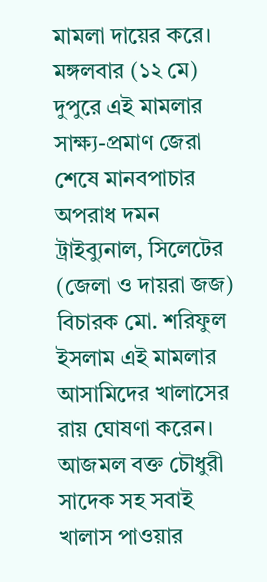মামলা দায়ের করে। মঙ্গলবার (১২ মে) দুপুরে এই মামলার সাক্ষ্য-প্রমাণ জেরা শেষে মানবপাচার অপরাধ দমন ট্রাইব্যুনাল, সিলেটের (জেলা ও দায়রা জজ) বিচারক মো. শরিফুল ইসলাম এই মামলার আসামিদের খালাসের রায় ঘোষণা করেন।
আজমল বক্ত চৌধুরী সাদেক সহ সবাই খালাস পাওয়ার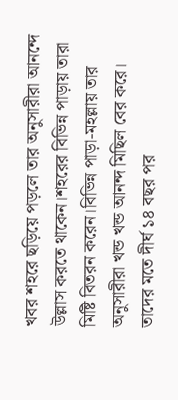খবর শহরে ছড়িয়ে পড়লে তার অনুসারীরা আনন্দে উল্লাস করতে থাকেন।শহরের বিভিন্ন পাড়ায় তারা মিষ্টি বিতরন করেন।বিভিন্ন পাড়া-মহল্লায় তার অনুসারীরা খন্ড খন্ড আনন্দ মিছিল বের করে। তাদের মতে দীর্ঘ ১৪ বছর পর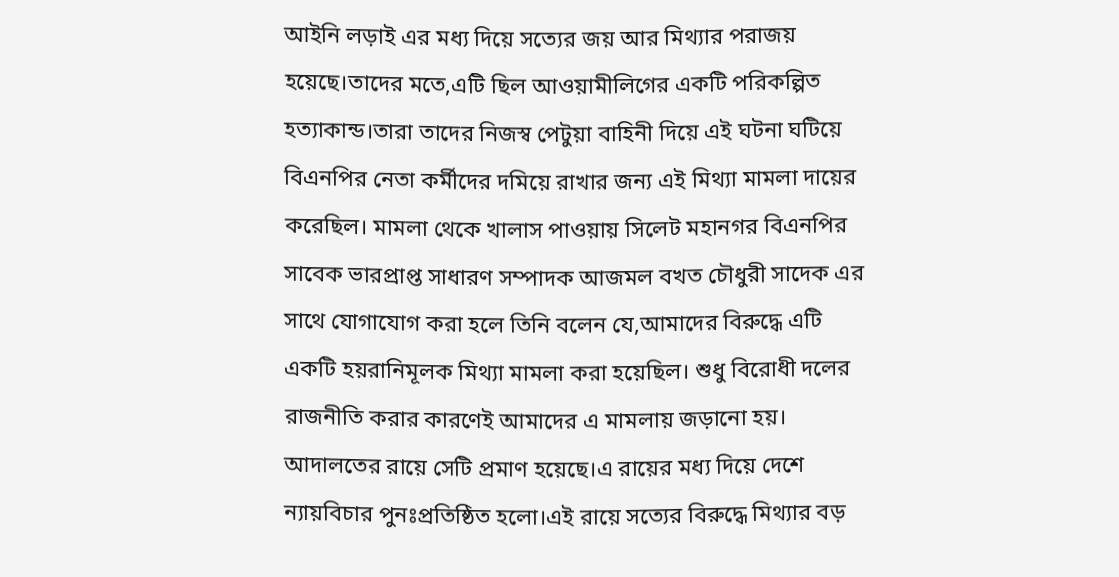আইনি লড়াই এর মধ্য দিয়ে সত্যের জয় আর মিথ্যার পরাজয় হয়েছে।তাদের মতে,এটি ছিল আওয়ামীলিগের একটি পরিকল্পিত হত্যাকান্ড।তারা তাদের নিজস্ব পেটুয়া বাহিনী দিয়ে এই ঘটনা ঘটিয়ে বিএনপির নেতা কর্মীদের দমিয়ে রাখার জন্য এই মিথ্যা মামলা দায়ের করেছিল। মামলা থেকে খালাস পাওয়ায় সিলেট মহানগর বিএনপির সাবেক ভারপ্রাপ্ত সাধারণ সম্পাদক আজমল বখত চৌধুরী সাদেক এর সাথে যোগাযোগ করা হলে তিনি বলেন যে,আমাদের বিরুদ্ধে এটি একটি হয়রানিমূলক মিথ্যা মামলা করা হয়েছিল। শুধু বিরোধী দলের রাজনীতি করার কারণেই আমাদের এ মামলায় জড়ানো হয়। আদালতের রায়ে সেটি প্রমাণ হয়েছে।এ রায়ের মধ্য দিয়ে দেশে ন্যায়বিচার পুনঃপ্রতিষ্ঠিত হলো।এই রায়ে সত্যের বিরুদ্ধে মিথ্যার বড়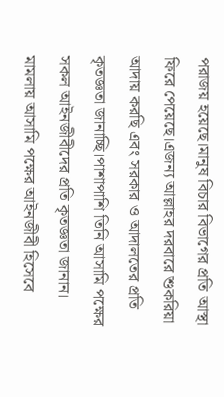পরাজয় হয়েছে।মানুষ বিচার বিভাগের প্রতি আস্থা ফিরে পেয়েছে।এজন্য আল্লাহর দরবারে শুকরিয়া আদায় করছি এবং সরকার ও আদালতের প্রতি কৃতজ্ঞতা জানাচ্ছি।পাশাপাশি তিনি আসামি পক্ষের সকল আইনজীবীদের প্রতি কৃতজ্ঞতা জানান। মামলায় আসামি পক্ষের আইনজীবী হিসেবে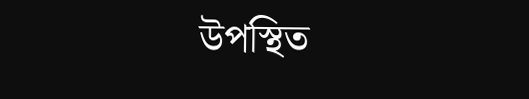উপস্থিত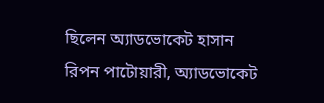ছিলেন অ্যাডভোকেট হাসান রিপন পাটোয়ারী, অ্যাডভোকেট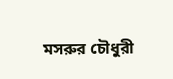মসরুর চৌধুরী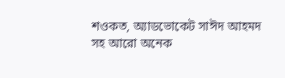শওকত, অ্যাডভোকেট সাঈদ আহমদ সহ আরো অনেক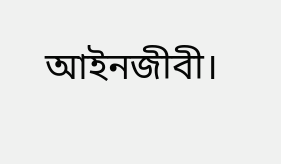আইনজীবী।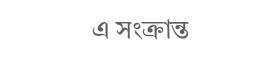এ সংক্রান্ত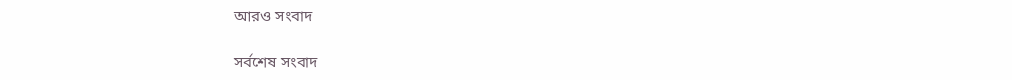আরও সংবাদ

সর্বশেষ সংবাদ